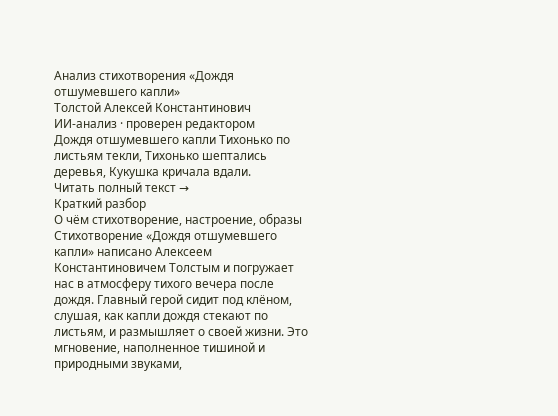Анализ стихотворения «Дождя отшумевшего капли»
Толстой Алексей Константинович
ИИ-анализ · проверен редактором
Дождя отшумевшего капли Тихонько по листьям текли, Тихонько шептались деревья, Кукушка кричала вдали.
Читать полный текст →
Краткий разбор
О чём стихотворение, настроение, образы
Стихотворение «Дождя отшумевшего капли» написано Алексеем Константиновичем Толстым и погружает нас в атмосферу тихого вечера после дождя. Главный герой сидит под клёном, слушая, как капли дождя стекают по листьям, и размышляет о своей жизни. Это мгновение, наполненное тишиной и природными звуками,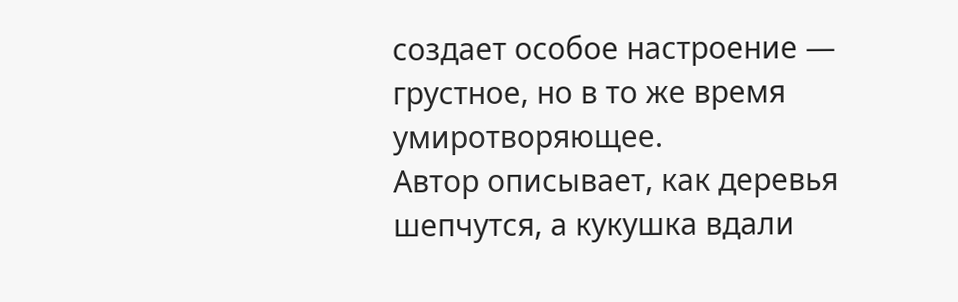создает особое настроение — грустное, но в то же время умиротворяющее.
Автор описывает, как деревья шепчутся, а кукушка вдали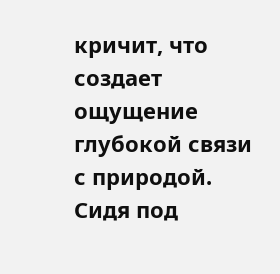кричит, что создает ощущение глубокой связи с природой. Сидя под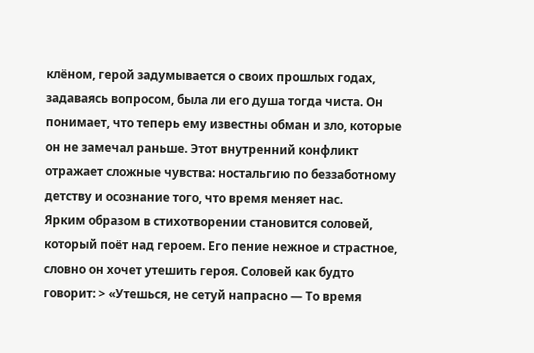клёном, герой задумывается о своих прошлых годах, задаваясь вопросом, была ли его душа тогда чиста. Он понимает, что теперь ему известны обман и зло, которые он не замечал раньше. Этот внутренний конфликт отражает сложные чувства: ностальгию по беззаботному детству и осознание того, что время меняет нас.
Ярким образом в стихотворении становится соловей, который поёт над героем. Его пение нежное и страстное, словно он хочет утешить героя. Соловей как будто говорит: > «Утешься, не сетуй напрасно — То время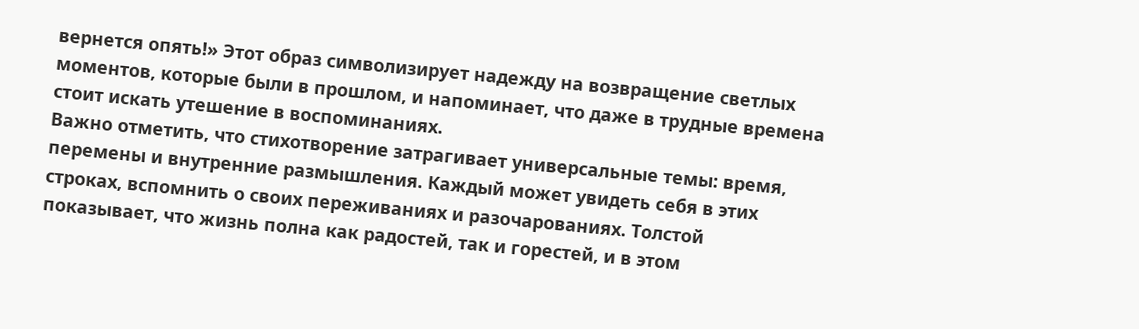вернется опять!» Этот образ символизирует надежду на возвращение светлых моментов, которые были в прошлом, и напоминает, что даже в трудные времена стоит искать утешение в воспоминаниях.
Важно отметить, что стихотворение затрагивает универсальные темы: время, перемены и внутренние размышления. Каждый может увидеть себя в этих строках, вспомнить о своих переживаниях и разочарованиях. Толстой показывает, что жизнь полна как радостей, так и горестей, и в этом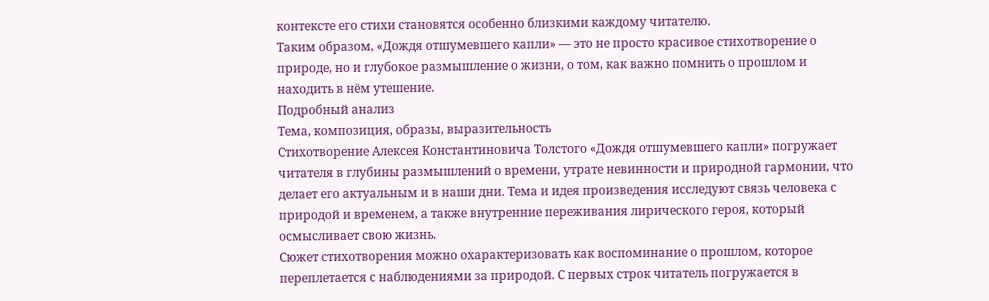контексте его стихи становятся особенно близкими каждому читателю.
Таким образом, «Дождя отшумевшего капли» — это не просто красивое стихотворение о природе, но и глубокое размышление о жизни, о том, как важно помнить о прошлом и находить в нём утешение.
Подробный анализ
Тема, композиция, образы, выразительность
Стихотворение Алексея Константиновича Толстого «Дождя отшумевшего капли» погружает читателя в глубины размышлений о времени, утрате невинности и природной гармонии, что делает его актуальным и в наши дни. Тема и идея произведения исследуют связь человека с природой и временем, а также внутренние переживания лирического героя, который осмысливает свою жизнь.
Сюжет стихотворения можно охарактеризовать как воспоминание о прошлом, которое переплетается с наблюдениями за природой. С первых строк читатель погружается в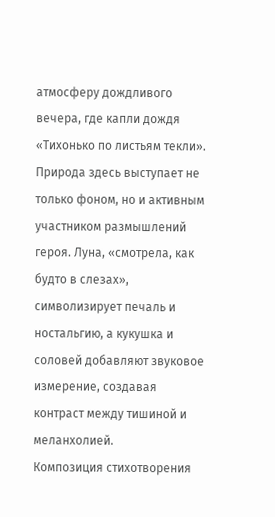атмосферу дождливого вечера, где капли дождя «Тихонько по листьям текли». Природа здесь выступает не только фоном, но и активным участником размышлений героя. Луна, «смотрела, как будто в слезах», символизирует печаль и ностальгию, а кукушка и соловей добавляют звуковое измерение, создавая контраст между тишиной и меланхолией.
Композиция стихотворения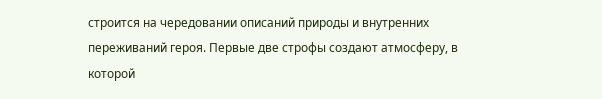строится на чередовании описаний природы и внутренних переживаний героя. Первые две строфы создают атмосферу, в которой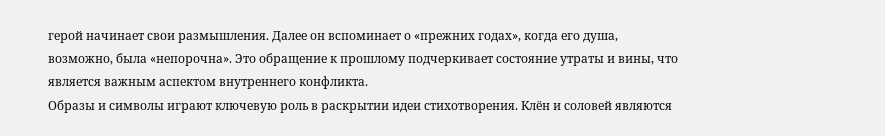герой начинает свои размышления. Далее он вспоминает о «прежних годах», когда его душа, возможно, была «непорочна». Это обращение к прошлому подчеркивает состояние утраты и вины, что является важным аспектом внутреннего конфликта.
Образы и символы играют ключевую роль в раскрытии идеи стихотворения. Клён и соловей являются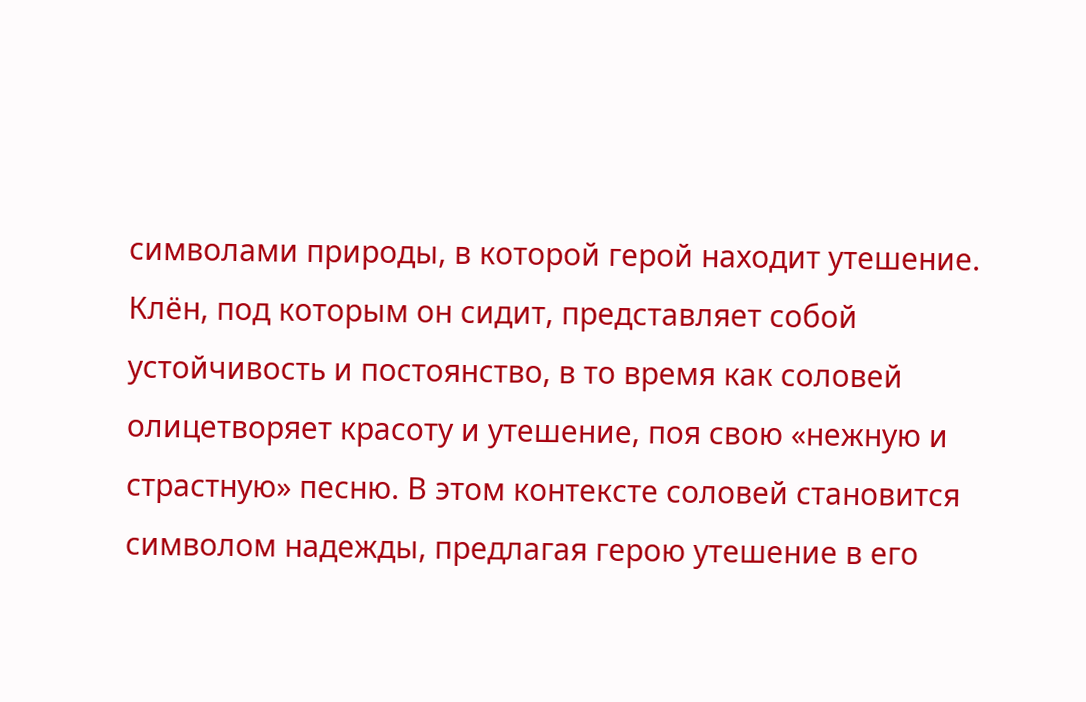символами природы, в которой герой находит утешение. Клён, под которым он сидит, представляет собой устойчивость и постоянство, в то время как соловей олицетворяет красоту и утешение, поя свою «нежную и страстную» песню. В этом контексте соловей становится символом надежды, предлагая герою утешение в его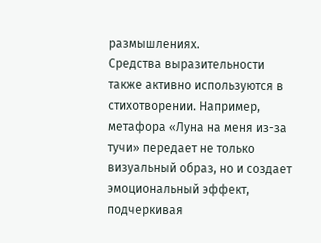размышлениях.
Средства выразительности также активно используются в стихотворении. Например, метафора «Луна на меня из-за тучи» передает не только визуальный образ, но и создает эмоциональный эффект, подчеркивая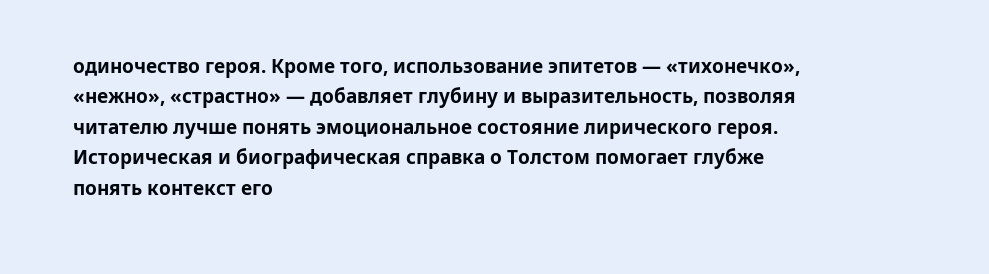одиночество героя. Кроме того, использование эпитетов — «тихонечко», «нежно», «страстно» — добавляет глубину и выразительность, позволяя читателю лучше понять эмоциональное состояние лирического героя.
Историческая и биографическая справка о Толстом помогает глубже понять контекст его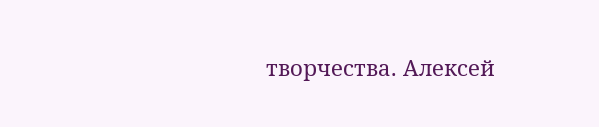творчества. Алексей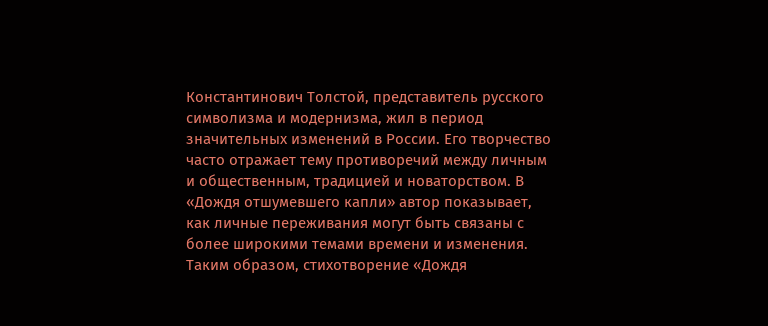Константинович Толстой, представитель русского символизма и модернизма, жил в период значительных изменений в России. Его творчество часто отражает тему противоречий между личным и общественным, традицией и новаторством. В «Дождя отшумевшего капли» автор показывает, как личные переживания могут быть связаны с более широкими темами времени и изменения.
Таким образом, стихотворение «Дождя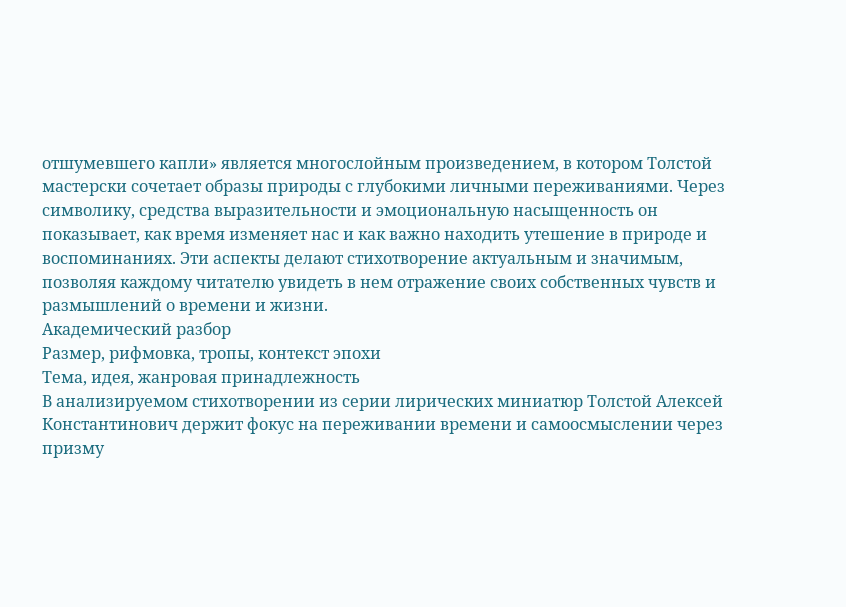отшумевшего капли» является многослойным произведением, в котором Толстой мастерски сочетает образы природы с глубокими личными переживаниями. Через символику, средства выразительности и эмоциональную насыщенность он показывает, как время изменяет нас и как важно находить утешение в природе и воспоминаниях. Эти аспекты делают стихотворение актуальным и значимым, позволяя каждому читателю увидеть в нем отражение своих собственных чувств и размышлений о времени и жизни.
Академический разбор
Размер, рифмовка, тропы, контекст эпохи
Тема, идея, жанровая принадлежность
В анализируемом стихотворении из серии лирических миниатюр Толстой Алексей Константинович держит фокус на переживании времени и самоосмыслении через призму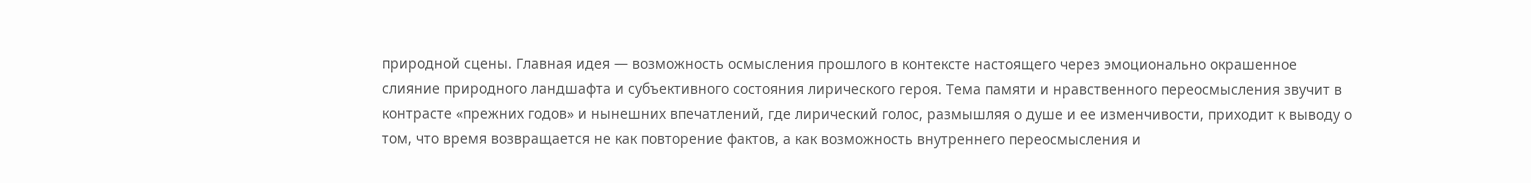природной сцены. Главная идея — возможность осмысления прошлого в контексте настоящего через эмоционально окрашенное слияние природного ландшафта и субъективного состояния лирического героя. Тема памяти и нравственного переосмысления звучит в контрасте «прежних годов» и нынешних впечатлений, где лирический голос, размышляя о душе и ее изменчивости, приходит к выводу о том, что время возвращается не как повторение фактов, а как возможность внутреннего переосмысления и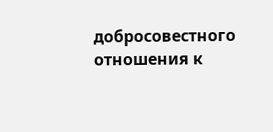добросовестного отношения к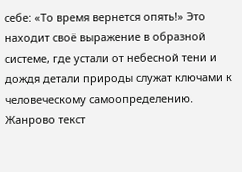себе: «То время вернется опять!» Это находит своё выражение в образной системе, где устали от небесной тени и дождя детали природы служат ключами к человеческому самоопределению.
Жанрово текст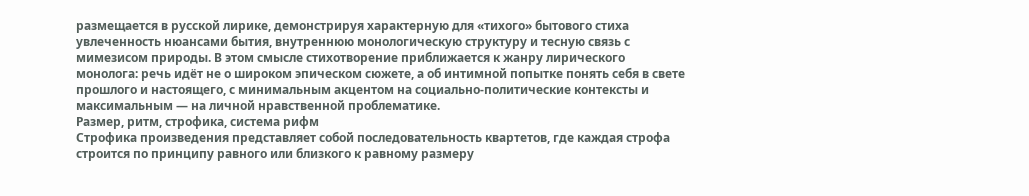размещается в русской лирике, демонстрируя характерную для «тихого» бытового стиха увлеченность нюансами бытия, внутреннюю монологическую структуру и тесную связь с мимезисом природы. В этом смысле стихотворение приближается к жанру лирического монолога: речь идёт не о широком эпическом сюжете, а об интимной попытке понять себя в свете прошлого и настоящего, с минимальным акцентом на социально-политические контексты и максимальным — на личной нравственной проблематике.
Размер, ритм, строфика, система рифм
Строфика произведения представляет собой последовательность квартетов, где каждая строфа строится по принципу равного или близкого к равному размеру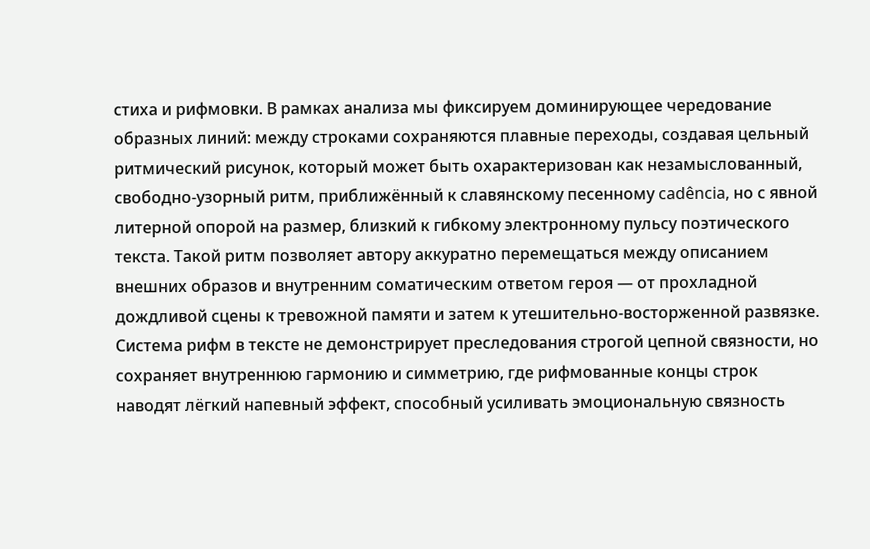стиха и рифмовки. В рамках анализа мы фиксируем доминирующее чередование образных линий: между строками сохраняются плавные переходы, создавая цельный ритмический рисунок, который может быть охарактеризован как незамыслованный, свободно-узорный ритм, приближённый к славянскому песенному cadência, но с явной литерной опорой на размер, близкий к гибкому электронному пульсу поэтического текста. Такой ритм позволяет автору аккуратно перемещаться между описанием внешних образов и внутренним соматическим ответом героя — от прохладной дождливой сцены к тревожной памяти и затем к утешительно-восторженной развязке.
Система рифм в тексте не демонстрирует преследования строгой цепной связности, но сохраняет внутреннюю гармонию и симметрию, где рифмованные концы строк наводят лёгкий напевный эффект, способный усиливать эмоциональную связность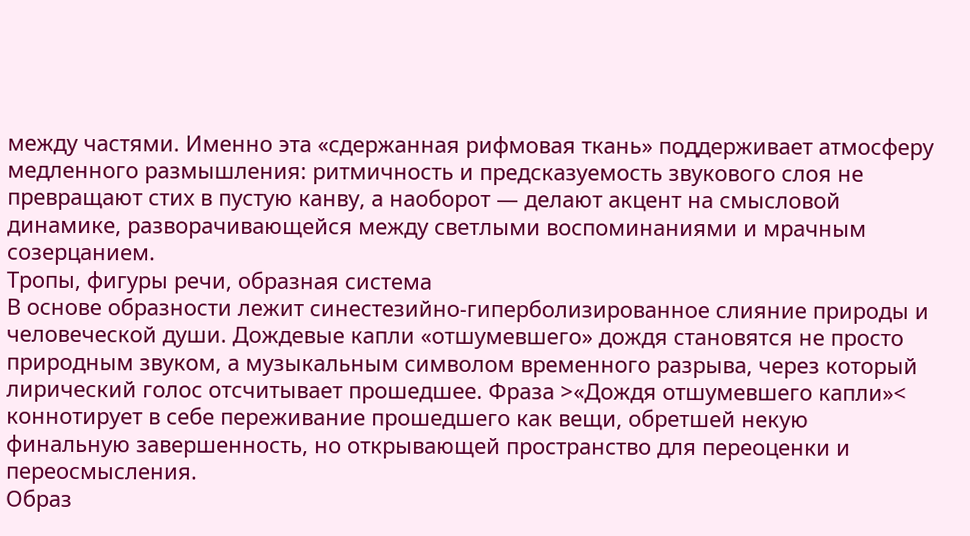между частями. Именно эта «сдержанная рифмовая ткань» поддерживает атмосферу медленного размышления: ритмичность и предсказуемость звукового слоя не превращают стих в пустую канву, а наоборот — делают акцент на смысловой динамике, разворачивающейся между светлыми воспоминаниями и мрачным созерцанием.
Тропы, фигуры речи, образная система
В основе образности лежит синестезийно-гиперболизированное слияние природы и человеческой души. Дождевые капли «отшумевшего» дождя становятся не просто природным звуком, а музыкальным символом временного разрыва, через который лирический голос отсчитывает прошедшее. Фраза >«Дождя отшумевшего капли»< коннотирует в себе переживание прошедшего как вещи, обретшей некую финальную завершенность, но открывающей пространство для переоценки и переосмысления.
Образ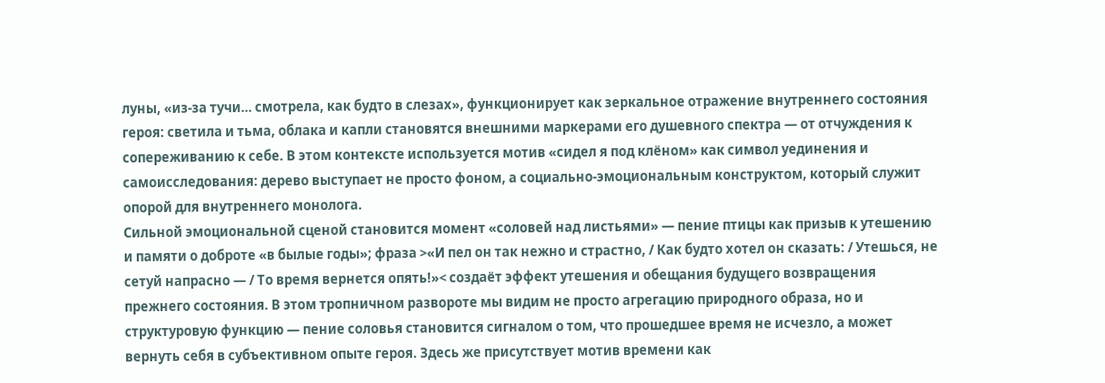луны, «из-за тучи… смотрела, как будто в слезах», функционирует как зеркальное отражение внутреннего состояния героя: светила и тьма, облака и капли становятся внешними маркерами его душевного спектра — от отчуждения к сопереживанию к себе. В этом контексте используется мотив «сидел я под клёном» как символ уединения и самоисследования: дерево выступает не просто фоном, а социально-эмоциональным конструктом, который служит опорой для внутреннего монолога.
Сильной эмоциональной сценой становится момент «соловей над листьями» — пение птицы как призыв к утешению и памяти о доброте «в былые годы»; фраза >«И пел он так нежно и страстно, / Как будто хотел он сказать: / Утешься, не сетуй напрасно — / То время вернется опять!»< создаёт эффект утешения и обещания будущего возвращения прежнего состояния. В этом тропничном развороте мы видим не просто агрегацию природного образа, но и структуровую функцию — пение соловья становится сигналом о том, что прошедшее время не исчезло, а может вернуть себя в субъективном опыте героя. Здесь же присутствует мотив времени как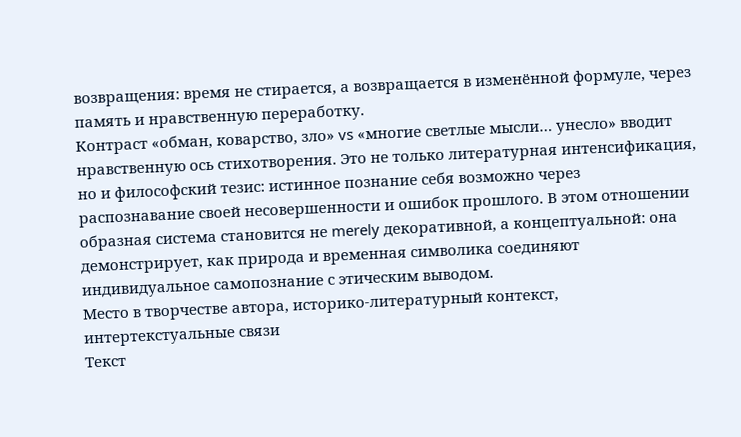возвращения: время не стирается, а возвращается в изменённой формуле, через память и нравственную переработку.
Контраст «обман, коварство, зло» vs «многие светлые мысли… унесло» вводит нравственную ось стихотворения. Это не только литературная интенсификация, но и философский тезис: истинное познание себя возможно через распознавание своей несовершенности и ошибок прошлого. В этом отношении образная система становится не merely декоративной, а концептуальной: она демонстрирует, как природа и временная символика соединяют индивидуальное самопознание с этическим выводом.
Место в творчестве автора, историко-литературный контекст, интертекстуальные связи
Текст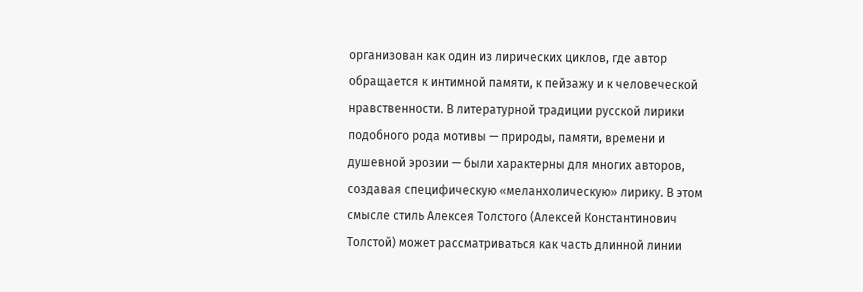организован как один из лирических циклов, где автор обращается к интимной памяти, к пейзажу и к человеческой нравственности. В литературной традиции русской лирики подобного рода мотивы — природы, памяти, времени и душевной эрозии — были характерны для многих авторов, создавая специфическую «меланхолическую» лирику. В этом смысле стиль Алексея Толстого (Алексей Константинович Толстой) может рассматриваться как часть длинной линии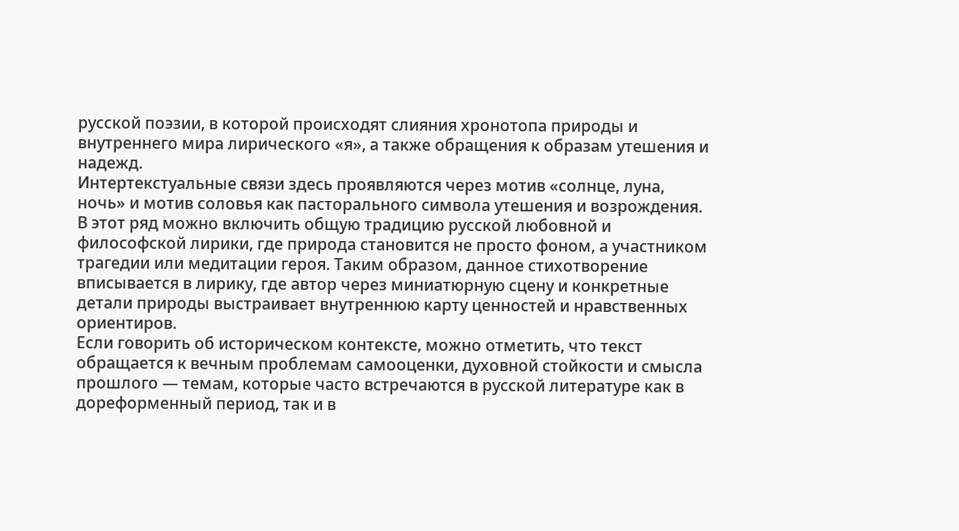русской поэзии, в которой происходят слияния хронотопа природы и внутреннего мира лирического «я», а также обращения к образам утешения и надежд.
Интертекстуальные связи здесь проявляются через мотив «солнце, луна, ночь» и мотив соловья как пасторального символа утешения и возрождения. В этот ряд можно включить общую традицию русской любовной и философской лирики, где природа становится не просто фоном, а участником трагедии или медитации героя. Таким образом, данное стихотворение вписывается в лирику, где автор через миниатюрную сцену и конкретные детали природы выстраивает внутреннюю карту ценностей и нравственных ориентиров.
Если говорить об историческом контексте, можно отметить, что текст обращается к вечным проблемам самооценки, духовной стойкости и смысла прошлого — темам, которые часто встречаются в русской литературе как в дореформенный период, так и в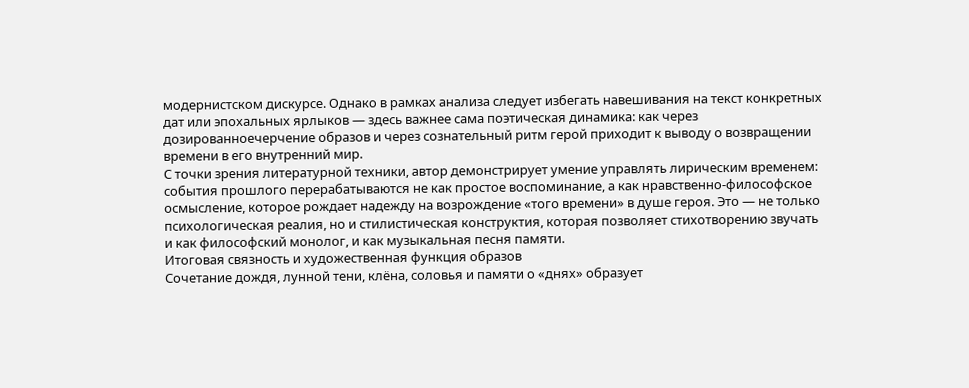модернистском дискурсе. Однако в рамках анализа следует избегать навешивания на текст конкретных дат или эпохальных ярлыков — здесь важнее сама поэтическая динамика: как через дозированноечерчение образов и через сознательный ритм герой приходит к выводу о возвращении времени в его внутренний мир.
С точки зрения литературной техники, автор демонстрирует умение управлять лирическим временем: события прошлого перерабатываются не как простое воспоминание, а как нравственно-философское осмысление, которое рождает надежду на возрождение «того времени» в душе героя. Это — не только психологическая реалия, но и стилистическая конструктия, которая позволяет стихотворению звучать и как философский монолог, и как музыкальная песня памяти.
Итоговая связность и художественная функция образов
Сочетание дождя, лунной тени, клёна, соловья и памяти о «днях» образует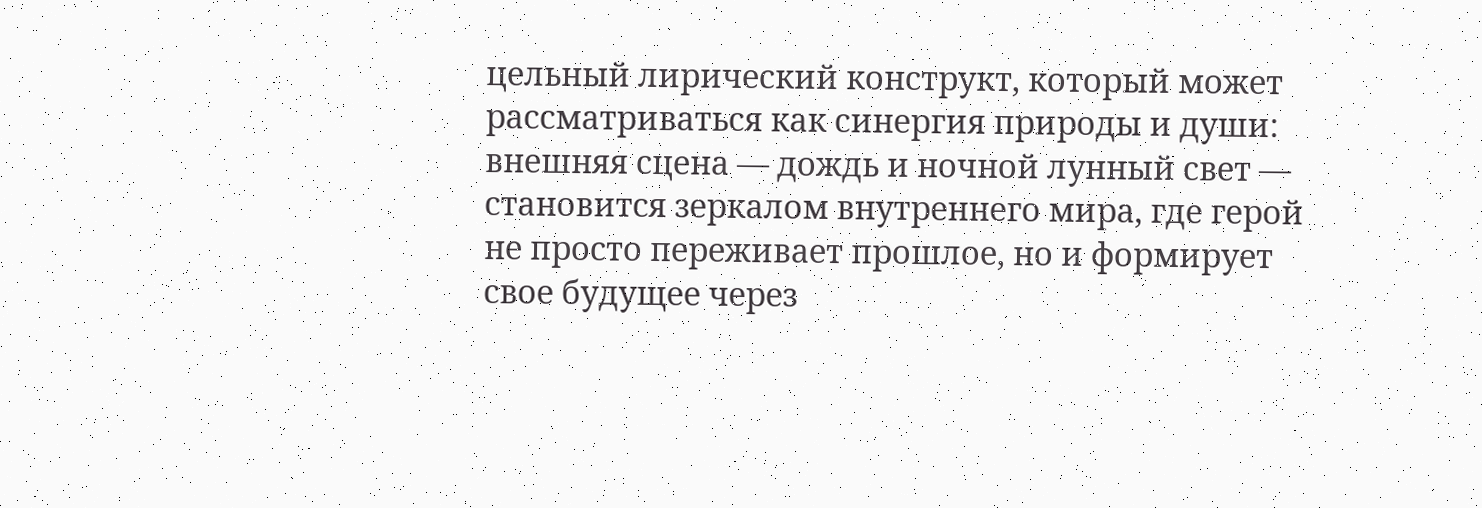цельный лирический конструкт, который может рассматриваться как синергия природы и души: внешняя сцена — дождь и ночной лунный свет — становится зеркалом внутреннего мира, где герой не просто переживает прошлое, но и формирует свое будущее через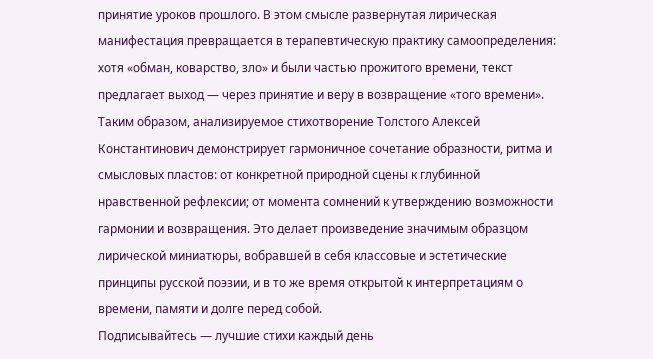принятие уроков прошлого. В этом смысле развернутая лирическая манифестация превращается в терапевтическую практику самоопределения: хотя «обман, коварство, зло» и были частью прожитого времени, текст предлагает выход — через принятие и веру в возвращение «того времени».
Таким образом, анализируемое стихотворение Толстого Алексей Константинович демонстрирует гармоничное сочетание образности, ритма и смысловых пластов: от конкретной природной сцены к глубинной нравственной рефлексии; от момента сомнений к утверждению возможности гармонии и возвращения. Это делает произведение значимым образцом лирической миниатюры, вобравшей в себя классовые и эстетические принципы русской поэзии, и в то же время открытой к интерпретациям о времени, памяти и долге перед собой.
Подписывайтесь — лучшие стихи каждый день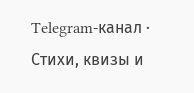Telegram-канал · Стихи, квизы и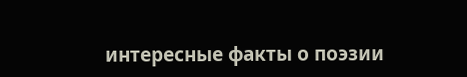интересные факты о поэзии